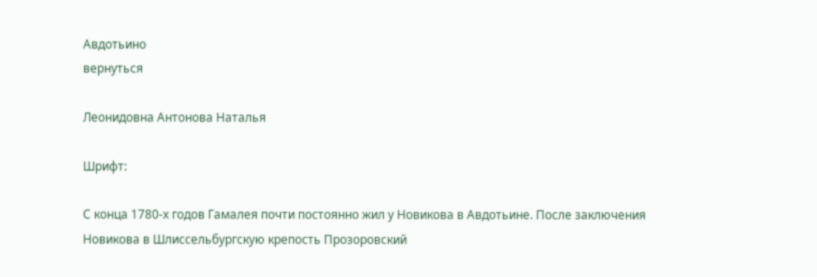Авдотьино
вернуться

Леонидовна Антонова Наталья

Шрифт:

С конца 1780-х годов Гамалея почти постоянно жил у Новикова в Авдотьине. После заключения Новикова в Шлиссельбургскую крепость Прозоровский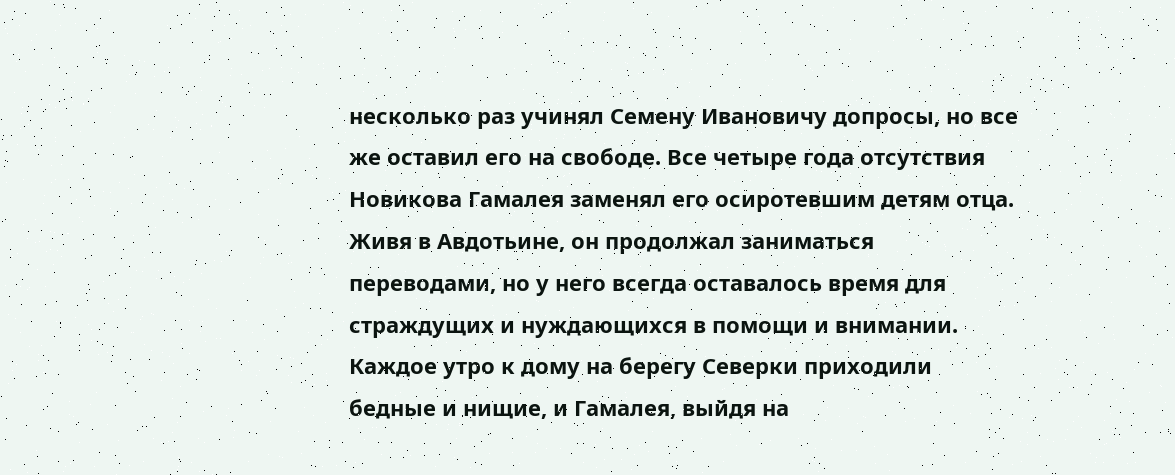несколько раз учинял Семену Ивановичу допросы, но все же оставил его на свободе. Все четыре года отсутствия Новикова Гамалея заменял его осиротевшим детям отца. Живя в Авдотьине, он продолжал заниматься переводами, но у него всегда оставалось время для страждущих и нуждающихся в помощи и внимании. Каждое утро к дому на берегу Северки приходили бедные и нищие, и Гамалея, выйдя на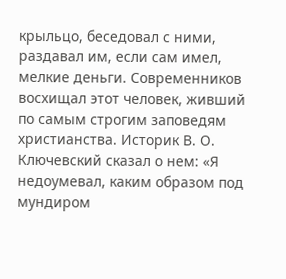крыльцо, беседовал с ними, раздавал им, если сам имел, мелкие деньги. Современников восхищал этот человек, живший по самым строгим заповедям христианства. Историк В. О. Ключевский сказал о нем: «Я недоумевал, каким образом под мундиром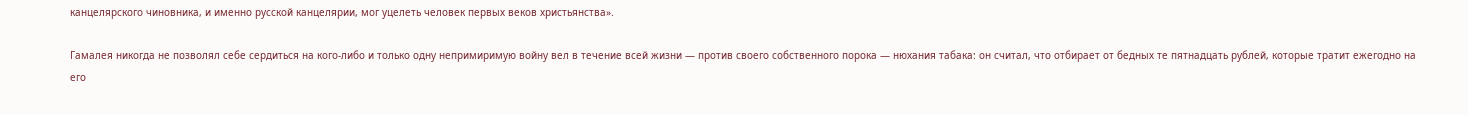канцелярского чиновника, и именно русской канцелярии, мог уцелеть человек первых веков христьянства».

Гамалея никогда не позволял себе сердиться на кого-либо и только одну непримиримую войну вел в течение всей жизни — против своего собственного порока — нюхания табака: он считал, что отбирает от бедных те пятнадцать рублей, которые тратит ежегодно на его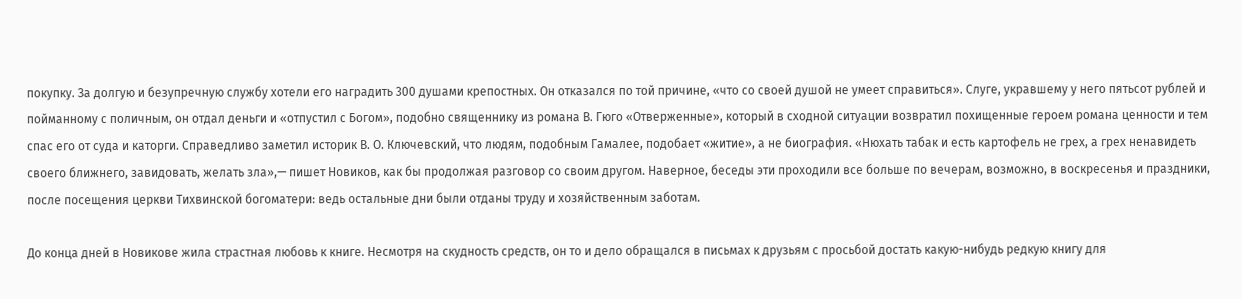покупку. За долгую и безупречную службу хотели его наградить 300 душами крепостных. Он отказался по той причине, «что со своей душой не умеет справиться». Слуге, укравшему у него пятьсот рублей и пойманному с поличным, он отдал деньги и «отпустил с Богом», подобно священнику из романа В. Гюго «Отверженные», который в сходной ситуации возвратил похищенные героем романа ценности и тем спас его от суда и каторги. Справедливо заметил историк В. О. Ключевский, что людям, подобным Гамалее, подобает «житие», а не биография. «Нюхать табак и есть картофель не грех, а грех ненавидеть своего ближнего, завидовать, желать зла»,— пишет Новиков, как бы продолжая разговор со своим другом. Наверное, беседы эти проходили все больше по вечерам, возможно, в воскресенья и праздники, после посещения церкви Тихвинской богоматери: ведь остальные дни были отданы труду и хозяйственным заботам.

До конца дней в Новикове жила страстная любовь к книге. Несмотря на скудность средств, он то и дело обращался в письмах к друзьям с просьбой достать какую-нибудь редкую книгу для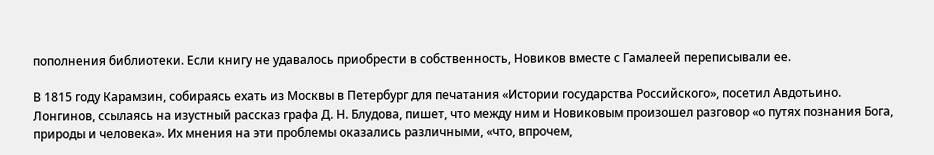пополнения библиотеки. Если книгу не удавалось приобрести в собственность, Новиков вместе с Гамалеей переписывали ее.

В 1815 году Карамзин, собираясь ехать из Москвы в Петербург для печатания «Истории государства Российского», посетил Авдотьино. Лонгинов, ссылаясь на изустный рассказ графа Д. Н. Блудова, пишет, что между ним и Новиковым произошел разговор «о путях познания Бога, природы и человека». Их мнения на эти проблемы оказались различными, «что, впрочем,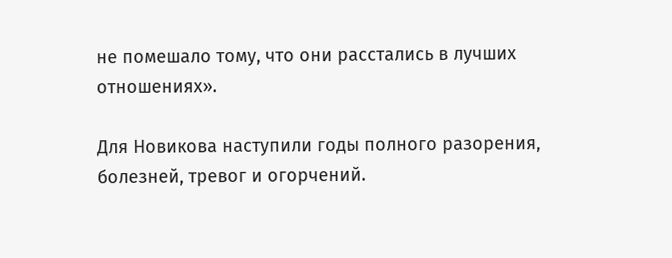не помешало тому, что они расстались в лучших отношениях».

Для Новикова наступили годы полного разорения, болезней, тревог и огорчений.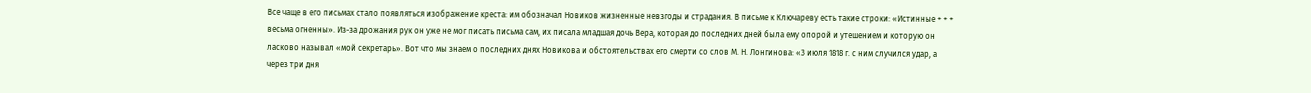Все чаще в его письмах стало появляться изображение креста: им обозначал Новиков жизненные невзгоды и страдания. В письме к Ключареву есть такие строки: «Истинные + + + весьма огненны». Из-за дрожания рук он уже не мог писать письма сам, их писала младшая дочь Вера, которая до последних дней была ему опорой и утешением и которую он ласково называл «мой секретарь». Вот что мы знаем о последних днях Новикова и обстоятельствах его смерти со слов М. Н. Лонгинова: «3 июля 1818 г. с ним случился удар, а через три дня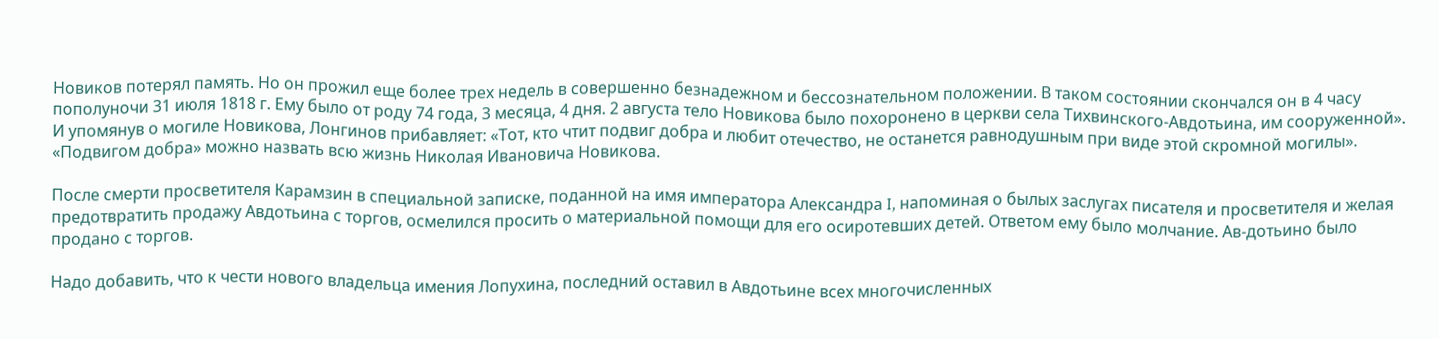Новиков потерял память. Но он прожил еще более трех недель в совершенно безнадежном и бессознательном положении. В таком состоянии скончался он в 4 часу пополуночи 31 июля 1818 г. Ему было от роду 74 года, 3 месяца, 4 дня. 2 августа тело Новикова было похоронено в церкви села Тихвинского-Авдотьина, им сооруженной». И упомянув о могиле Новикова, Лонгинов прибавляет: «Тот, кто чтит подвиг добра и любит отечество, не останется равнодушным при виде этой скромной могилы». «Подвигом добра» можно назвать всю жизнь Николая Ивановича Новикова.

После смерти просветителя Карамзин в специальной записке, поданной на имя императора Александра I, напоминая о былых заслугах писателя и просветителя и желая предотвратить продажу Авдотьина с торгов, осмелился просить о материальной помощи для его осиротевших детей. Ответом ему было молчание. Ав-дотьино было продано с торгов.

Надо добавить, что к чести нового владельца имения Лопухина, последний оставил в Авдотьине всех многочисленных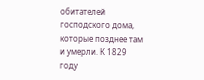обитателей господского дома, которые позднее там и умерли. К 1829 году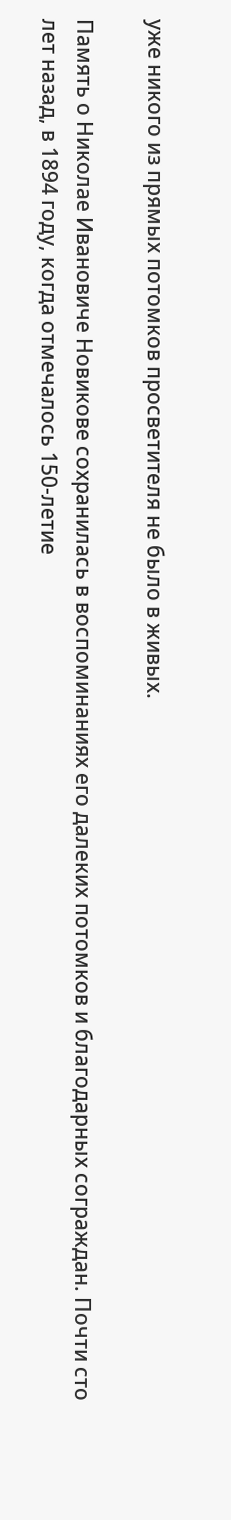уже никого из прямых потомков просветителя не было в живых.

Память о Николае Ивановиче Новикове сохранилась в воспоминаниях его далеких потомков и благодарных сограждан. Почти сто лет назад, в 1894 году, когда отмечалось 150-летие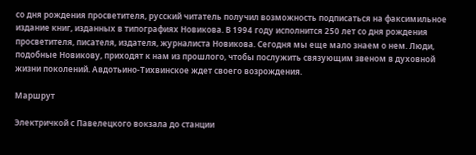со дня рождения просветителя, русский читатель получил возможность подписаться на факсимильное издание книг, изданных в типографиях Новикова. В 1994 году исполнится 250 лет со дня рождения просветителя, писателя, издателя, журналиста Новикова. Сегодня мы еще мало знаем о нем. Люди, подобные Новикову, приходят к нам из прошлого, чтобы послужить связующим звеном в духовной жизни поколений. Авдотьино-Тихвинское ждет своего возрождения.

Маршрут

Электричкой с Павелецкого вокзала до станции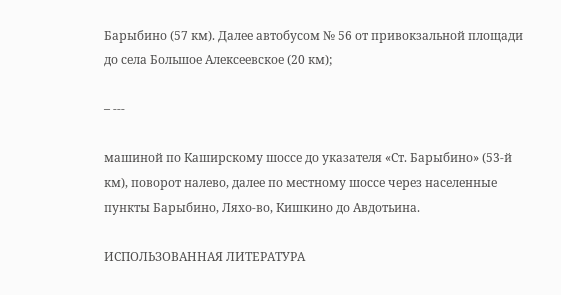Барыбино (57 км). Далее автобусом № 56 от привокзальной площади до села Большое Алексеевское (20 км);

– ---

машиной по Каширскому шоссе до указателя «Ст. Барыбино» (53-й км), поворот налево, далее по местному шоссе через населенные пункты Барыбино, Ляхо-во, Кишкино до Авдотьина.

ИСПОЛЬЗОВАННАЯ ЛИТЕРАТУРА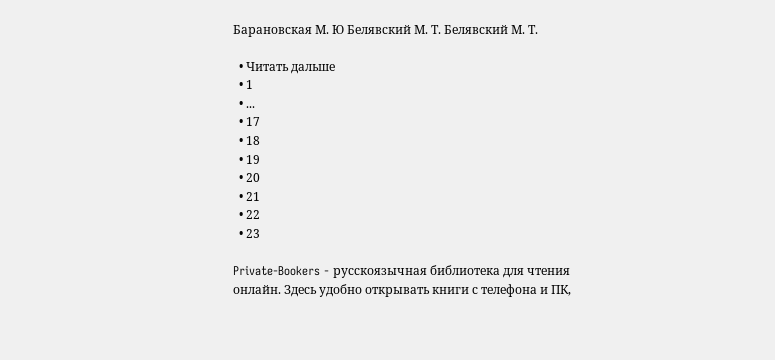Барановская М. Ю Белявский М. Т. Белявский М. Т.

  • Читать дальше
  • 1
  • ...
  • 17
  • 18
  • 19
  • 20
  • 21
  • 22
  • 23

Private-Bookers - русскоязычная библиотека для чтения онлайн. Здесь удобно открывать книги с телефона и ПК,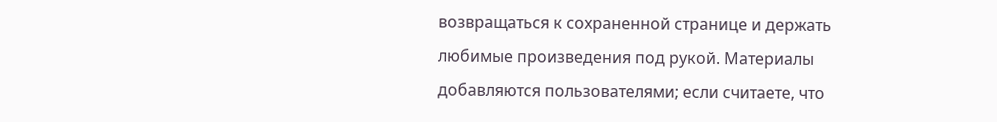возвращаться к сохраненной странице и держать любимые произведения под рукой. Материалы добавляются пользователями; если считаете, что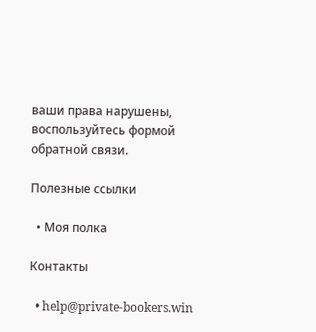ваши права нарушены, воспользуйтесь формой обратной связи.

Полезные ссылки

  • Моя полка

Контакты

  • help@private-bookers.win